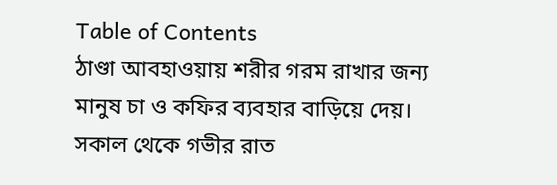Table of Contents
ঠাণ্ডা আবহাওয়ায় শরীর গরম রাখার জন্য মানুষ চা ও কফির ব্যবহার বাড়িয়ে দেয়। সকাল থেকে গভীর রাত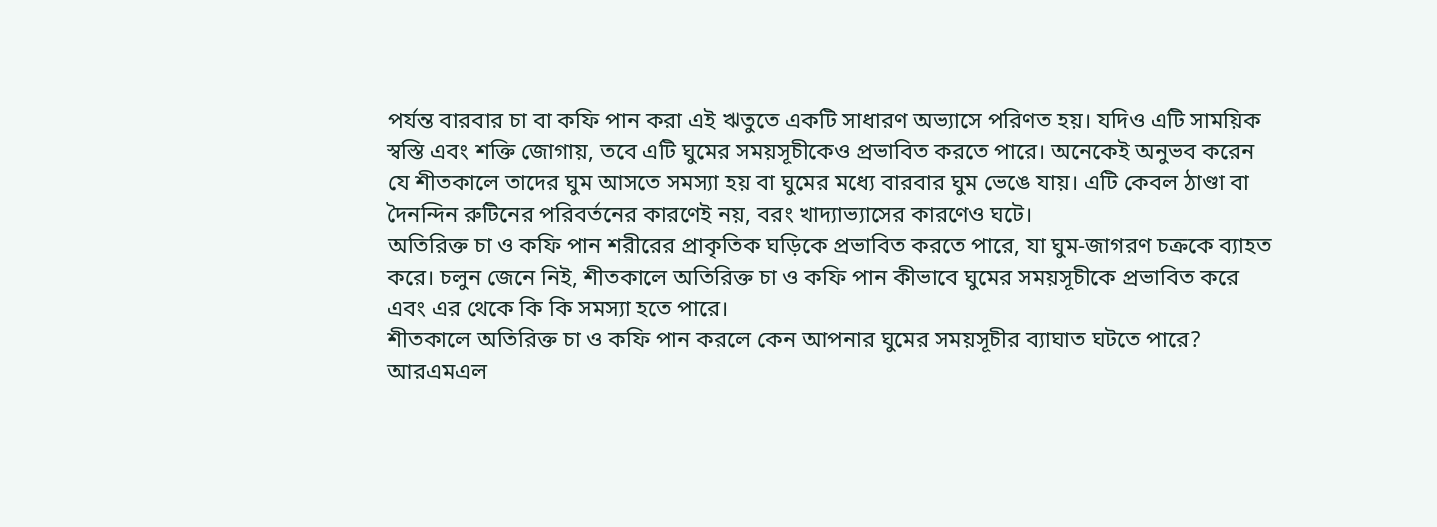পর্যন্ত বারবার চা বা কফি পান করা এই ঋতুতে একটি সাধারণ অভ্যাসে পরিণত হয়। যদিও এটি সাময়িক স্বস্তি এবং শক্তি জোগায়, তবে এটি ঘুমের সময়সূচীকেও প্রভাবিত করতে পারে। অনেকেই অনুভব করেন যে শীতকালে তাদের ঘুম আসতে সমস্যা হয় বা ঘুমের মধ্যে বারবার ঘুম ভেঙে যায়। এটি কেবল ঠাণ্ডা বা দৈনন্দিন রুটিনের পরিবর্তনের কারণেই নয়, বরং খাদ্যাভ্যাসের কারণেও ঘটে।
অতিরিক্ত চা ও কফি পান শরীরের প্রাকৃতিক ঘড়িকে প্রভাবিত করতে পারে, যা ঘুম-জাগরণ চক্রকে ব্যাহত করে। চলুন জেনে নিই, শীতকালে অতিরিক্ত চা ও কফি পান কীভাবে ঘুমের সময়সূচীকে প্রভাবিত করে এবং এর থেকে কি কি সমস্যা হতে পারে।
শীতকালে অতিরিক্ত চা ও কফি পান করলে কেন আপনার ঘুমের সময়সূচীর ব্যাঘাত ঘটতে পারে?
আরএমএল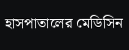হাসপাতালের মেডিসিন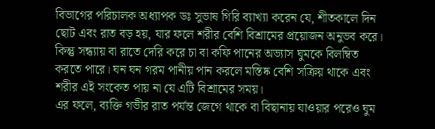বিভাগের পরিচালক অধ্যাপক ডঃ সুভাষ গিরি ব্যাখ্যা করেন যে, শীতকালে দিন ছোট এবং রাত বড় হয়, যার ফলে শরীর বেশি বিশ্রামের প্রয়োজন অনুভব করে। কিন্তু সন্ধ্যায় বা রাতে দেরি করে চা বা কফি পানের অভ্যাস ঘুমকে বিলম্বিত করতে পারে। ঘন ঘন গরম পানীয় পান করলে মস্তিষ্ক বেশি সক্রিয় থাকে এবং শরীর এই সংকেত পায় না যে এটি বিশ্রামের সময়।
এর ফলে, ব্যক্তি গভীর রাত পর্যন্ত জেগে থাকে বা বিছানায় যাওয়ার পরেও ঘুম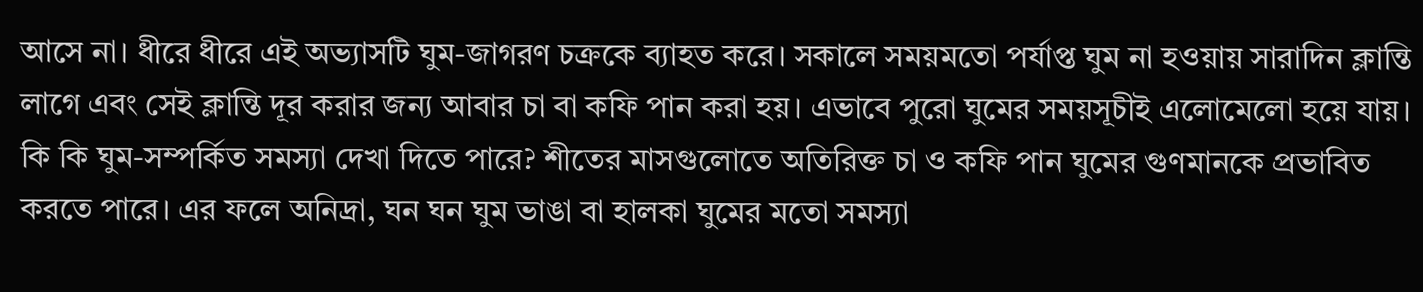আসে না। ধীরে ধীরে এই অভ্যাসটি ঘুম-জাগরণ চক্রকে ব্যাহত করে। সকালে সময়মতো পর্যাপ্ত ঘুম না হওয়ায় সারাদিন ক্লান্তি লাগে এবং সেই ক্লান্তি দূর করার জন্য আবার চা বা কফি পান করা হয়। এভাবে পুরো ঘুমের সময়সূচীই এলোমেলো হয়ে যায়।
কি কি ঘুম-সম্পর্কিত সমস্যা দেখা দিতে পারে? শীতের মাসগুলোতে অতিরিক্ত চা ও কফি পান ঘুমের গুণমানকে প্রভাবিত করতে পারে। এর ফলে অনিদ্রা, ঘন ঘন ঘুম ভাঙা বা হালকা ঘুমের মতো সমস্যা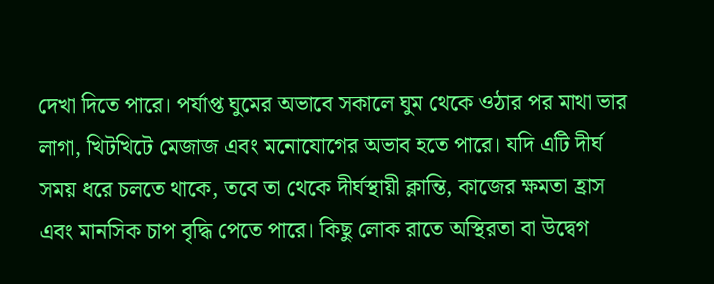দেখা দিতে পারে। পর্যাপ্ত ঘুমের অভাবে সকালে ঘুম থেকে ওঠার পর মাথা ভার লাগা, খিটখিটে মেজাজ এবং মনোযোগের অভাব হতে পারে। যদি এটি দীর্ঘ সময় ধরে চলতে থাকে, তবে তা থেকে দীর্ঘস্থায়ী ক্লান্তি, কাজের ক্ষমতা হ্রাস এবং মানসিক চাপ বৃদ্ধি পেতে পারে। কিছু লোক রাতে অস্থিরতা বা উদ্বেগ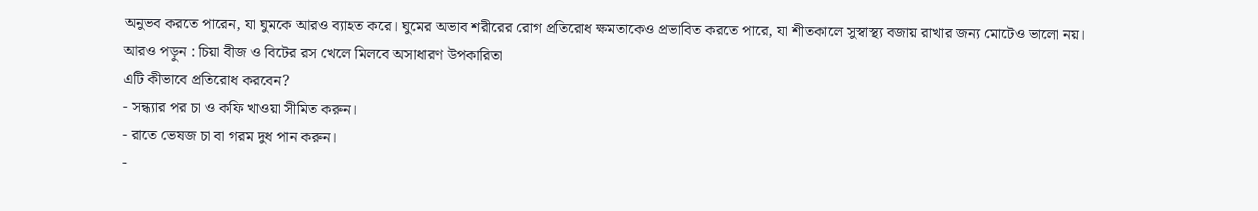অনুভব করতে পারেন, যা ঘুমকে আরও ব্যাহত করে। ঘুমের অভাব শরীরের রোগ প্রতিরোধ ক্ষমতাকেও প্রভাবিত করতে পারে, যা শীতকালে সুস্বাস্থ্য বজায় রাখার জন্য মোটেও ভালো নয়।
আরও পড়ুন : চিয়া বীজ ও বিটের রস খেলে মিলবে অসাধারণ উপকারিতা
এটি কীভাবে প্রতিরোধ করবেন?
- সন্ধ্যার পর চা ও কফি খাওয়া সীমিত করুন।
- রাতে ভেষজ চা বা গরম দুধ পান করুন।
-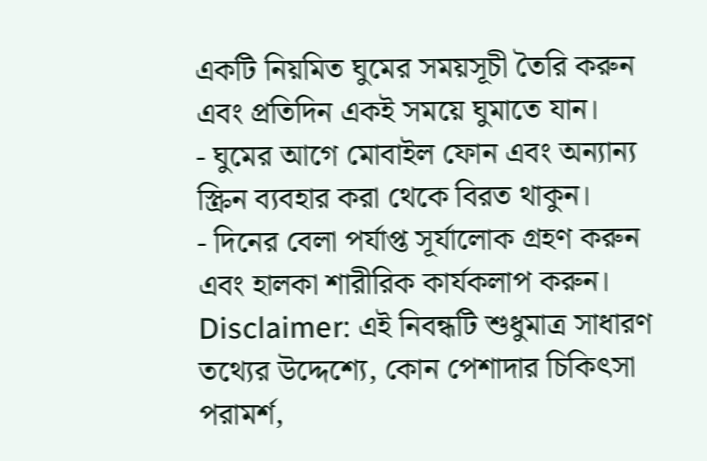একটি নিয়মিত ঘুমের সময়সূচী তৈরি করুন এবং প্রতিদিন একই সময়ে ঘুমাতে যান।
- ঘুমের আগে মোবাইল ফোন এবং অন্যান্য স্ক্রিন ব্যবহার করা থেকে বিরত থাকুন।
- দিনের বেলা পর্যাপ্ত সূর্যালোক গ্রহণ করুন এবং হালকা শারীরিক কার্যকলাপ করুন।
Disclaimer: এই নিবন্ধটি শুধুমাত্র সাধারণ তথ্যের উদ্দেশ্যে, কোন পেশাদার চিকিৎসা পরামর্শ,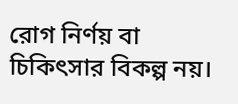রোগ নির্ণয় বা চিকিৎসার বিকল্প নয়।